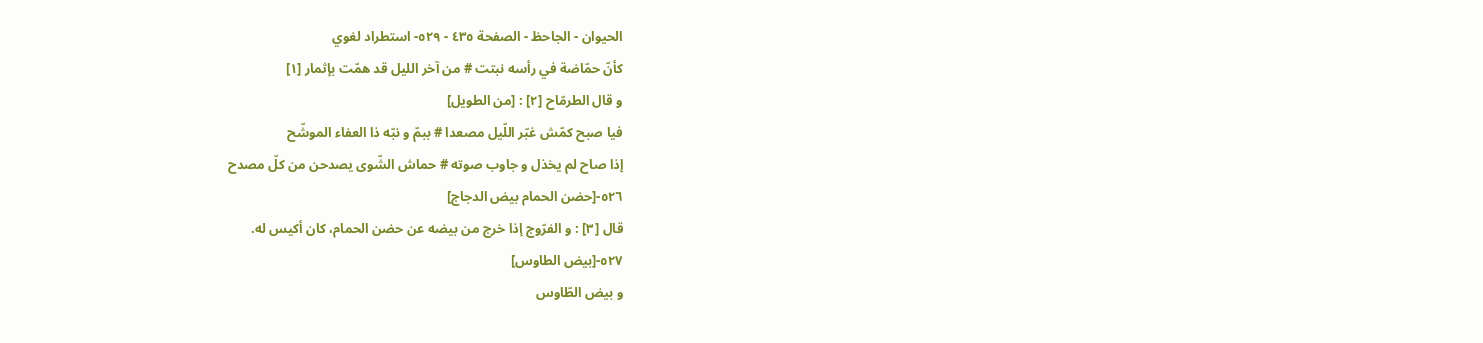الحيوان - الجاحظ - الصفحة ٤٣٥ - ٥٢٩- استطراد لغوي
كأنّ حمّاضة في رأسه نبتت # من آخر الليل قد همّت بإثمار [١]
و قال الطرمّاح [٢] : [من الطويل]
فيا صبح كمّش غبّر اللّيل مصعدا # ببمّ و نبّه ذا العفاء الموشّح
إذا صاح لم يخذل و جاوب صوته # حماش الشّوى يصدحن من كلّ مصدح
٥٢٦-[حضن الحمام بيض الدجاج]
قال [٣] : و الفرّوج إذا خرج من بيضه عن حضن الحمام، كان أكيس له.
٥٢٧-[بيض الطاوس]
و بيض الطّاوس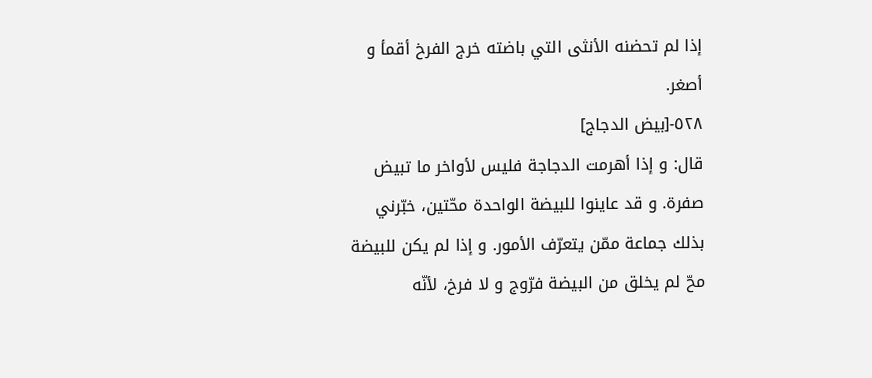إذا لم تحضنه الأنثى التي باضته خرج الفرخ أقمأ و أصغر.
٥٢٨-[بيض الدجاج]
قال: و إذا أهرمت الدجاجة فليس لأواخر ما تبيض صفرة. و قد عاينوا للبيضة الواحدة محّتين، خبّرني بذلك جماعة ممّن يتعرّف الأمور. و إذا لم يكن للبيضة محّ لم يخلق من البيضة فرّوج و لا فرخ، لأنّه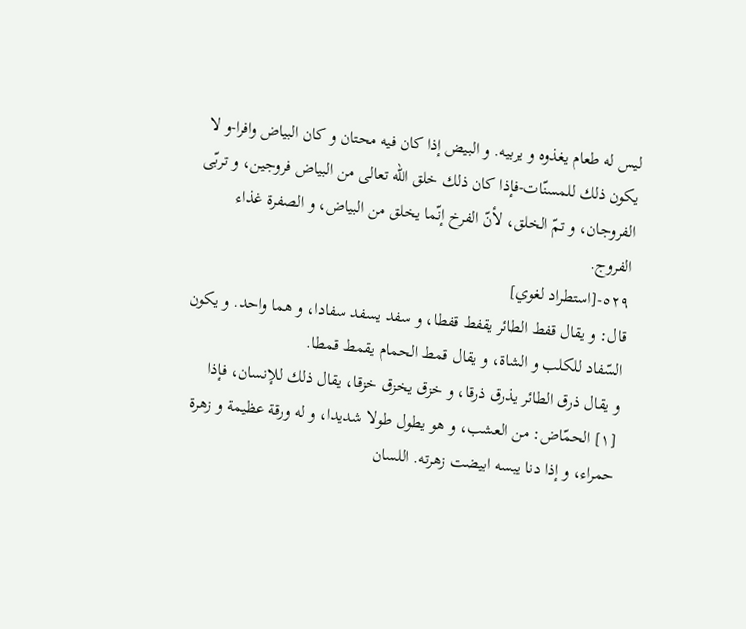ليس له طعام يغذوه و يربيه. و البيض إذا كان فيه محتان و كان البياض وافرا-و لا يكون ذلك للمسنّات-فإذا كان ذلك خلق اللّه تعالى من البياض فروجين، و تربّى الفروجان، و تمّ الخلق، لأنّ الفرخ إنّما يخلق من البياض، و الصفرة غذاء الفروج.
٥٢٩-[استطراد لغوي]
قال: و يقال قفط الطائر يقفط قفطا، و سفد يسفد سفادا، و هما واحد. و يكون السّفاد للكلب و الشاة، و يقال قمط الحمام يقمط قمطا.
و يقال ذرق الطائر يذرق ذرقا، و خزق يخزق خزقا، يقال ذلك للإنسان، فإذا
[١] الحمّاض: من العشب، و هو يطول طولا شديدا، و له ورقة عظيمة و زهرة حمراء، و إذا دنا يبسه ابيضت زهرته. اللسان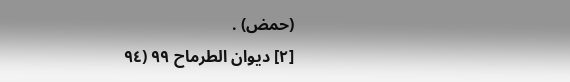(حمض) .
[٢] ديوان الطرماح ٩٩ (٩٤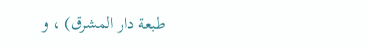طبعة دار المشرق) ، و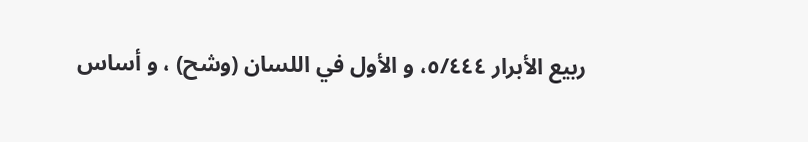ربيع الأبرار ٥/٤٤٤، و الأول في اللسان (وشح) ، و أساس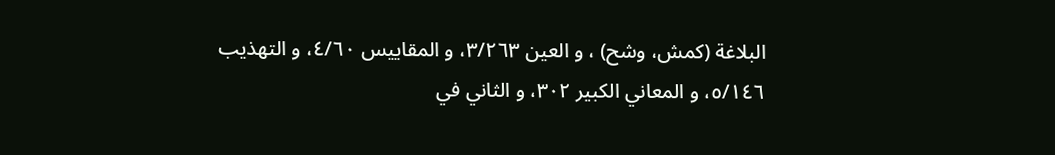البلاغة (كمش، وشح) ، و العين ٣/٢٦٣، و المقاييس ٤/٦٠، و التهذيب ٥/١٤٦، و المعاني الكبير ٣٠٢، و الثاني في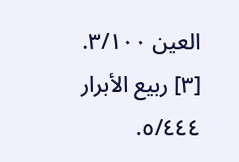العين ٣/١٠٠.
[٣] ربيع الأبرار ٥/٤٤٤.